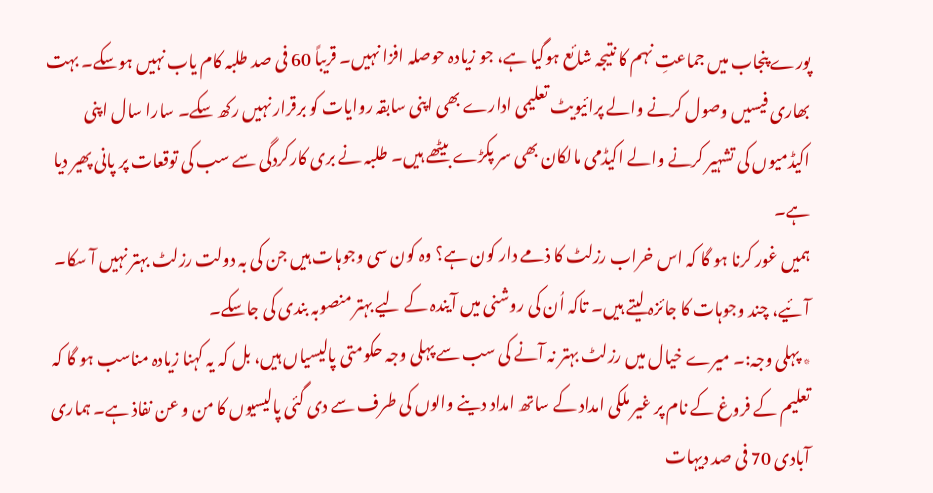پورے پنجاب میں جماعتِ نہم کا نتیجہ شائع ہوگیا ہے، جو زیادہ حوصلہ افزا نہیں۔ قریباً 60 فی صد طلبہ کام یاب نہیں ہوسکے۔ بہت بھاری فیسیں وصول کرنے والے پرائیویٹ تعلیمی ادارے بھی اپنی سابقہ روایات کو برقرار نہیں رکھ سکے۔ سارا سال اپنی اکیڈمیوں کی تشہیر کرنے والے اکیڈمی مالکان بھی سر پکڑے بیٹھے ہیں۔ طلبہ نے بری کارکردگی سے سب کی توقعات پر پانی پھیر دیا ہے۔
ہمیں غور کرنا ہو گا کہ اس خراب رزلٹ کا ذمے دار کون ہے؟ وہ کون سی وجوہات ہیں جن کی بہ دولت رزلٹ بہتر نہیں آ سکا۔ آئیے، چند وجوہات کا جائزہ لیتے ہیں۔ تاکہ اُن کی روشنی میں آیندہ کے لیے بہتر منصوبہ بندی کی جاسکے۔
٭ پہلی وجہ:۔ میرے خیال میں رزلٹ بہتر نہ آنے کی سب سے پہلی وجہ حکومتی پالیسیاں ہیں، بل کہ یہ کہنا زیادہ مناسب ہو گا کہ تعلیم کے فروغ کے نام پر غیر ملکی امداد کے ساتھ امداد دینے والوں کی طرف سے دی گئی پالیسیوں کا من و عن نفاذ ہے۔ ہماری آبادی 70 فی صد دیہات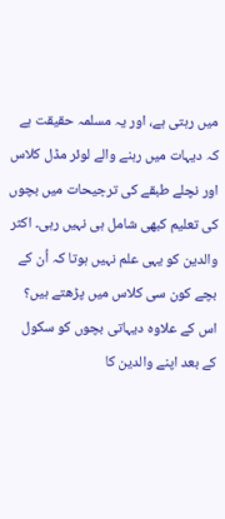میں رہتی ہے، اور یہ مسلمہ حقیقت ہے کہ دیہات میں رہنے والے لوئر مڈل کلاس اور نچلے طبقے کی ترجیحات میں بچوں کی تعلیم کبھی شامل ہی نہیں رہی۔ اکثر والدین کو یہی علم نہیں ہوتا کہ اُن کے بچے کون سی کلاس میں پڑھتے ہیں؟ اس کے علاوہ دیہاتی بچوں کو سکول کے بعد اپنے والدین کا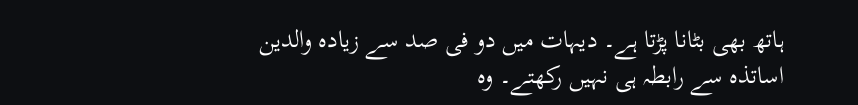ہاتھ بھی بٹانا پڑتا ہے۔ دیہات میں دو فی صد سے زیادہ والدین اساتذہ سے رابطہ ہی نہیں رکھتے۔ وہ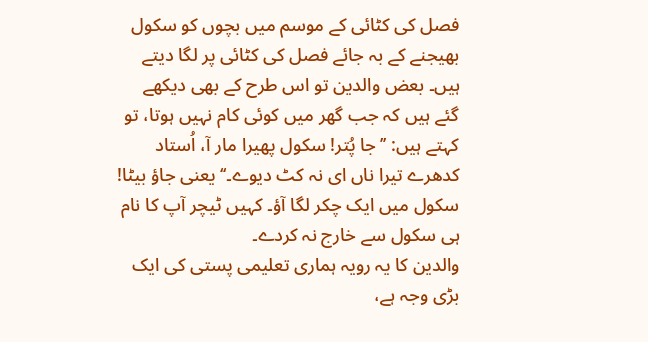فصل کی کٹائی کے موسم میں بچوں کو سکول بھیجنے کے بہ جائے فصل کی کٹائی پر لگا دیتے ہیں۔ بعض والدین تو اس طرح کے بھی دیکھے گئے ہیں کہ جب گھر میں کوئی کام نہیں ہوتا، تو کہتے ہیں: ’’جا پُتر! سکول پھیرا مار آ، اُستاد کدھرے تیرا ناں ای نہ کٹ دیوے۔‘‘ یعنی جاؤ بیٹا! سکول میں ایک چکر لگا آؤ۔ کہیں ٹیچر آپ کا نام ہی سکول سے خارج نہ کردے۔
والدین کا یہ رویہ ہماری تعلیمی پستی کی ایک بڑی وجہ ہے،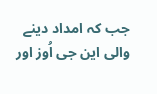جب کہ امداد دینے والی این جی اُوز اور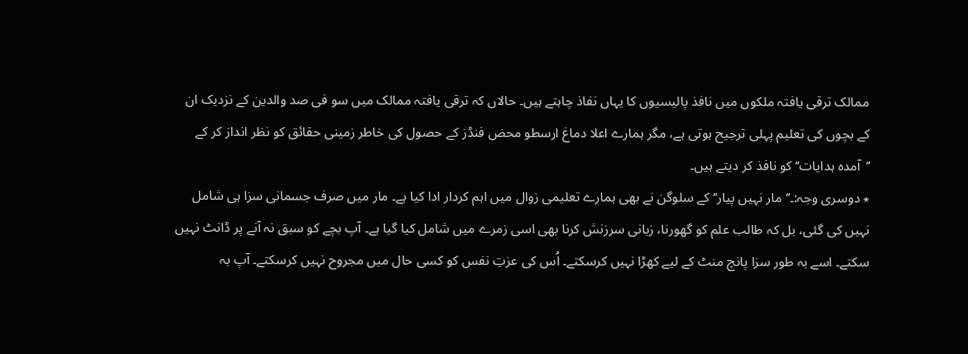ممالک ترقی یافتہ ملکوں میں نافذ پالیسیوں کا یہاں نفاذ چاہتے ہیں۔ حالاں کہ ترقی یافتہ ممالک میں سو فی صد والدین کے نزدیک ان کے بچوں کی تعلیم پہلی ترجیح ہوتی ہے، مگر ہمارے اعلا دماغ ارسطو محض فنڈز کے حصول کی خاطر زمینی حقائق کو نظر انداز کر کے ’’آمدہ ہدایات‘‘ کو نافذ کر دیتے ہیں۔
٭ دوسری وجہ:۔’’مار نہیں پیار‘‘ کے سلوگن نے بھی ہمارے تعلیمی زوال میں اہم کردار ادا کیا ہے۔ مار میں صرف جسمانی سزا ہی شامل نہیں کی گئی، بل کہ طالب علم کو گھورنا، زبانی سرزنش کرنا بھی اسی زمرے میں شامل کیا گیا ہے۔ آپ بچے کو سبق نہ آنے پر ڈانٹ نہیں سکتے۔ اسے بہ طور سزا پانچ منٹ کے لیے کھڑا نہیں کرسکتے۔ اُس کی عزتِ نفس کو کسی حال میں مجروح نہیں کرسکتے۔ آپ بہ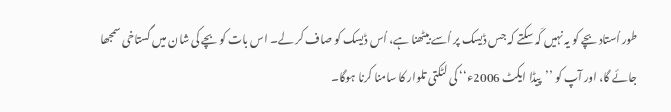طور اُستاد بچے کو یہ نہیں کَہ سکتے کہ جس ڈیسک پر اُسے بیٹھنا ہے، اُس ڈیسک کو صاف کر لے۔ اس بات کو بچے کی شان میں گستاخی سمجھا جائے گا، اور آپ کو ’’پیڈا ایکٹ 2006ء‘‘ کی لٹکتی تلوار کا سامنا کرنا ہوگا۔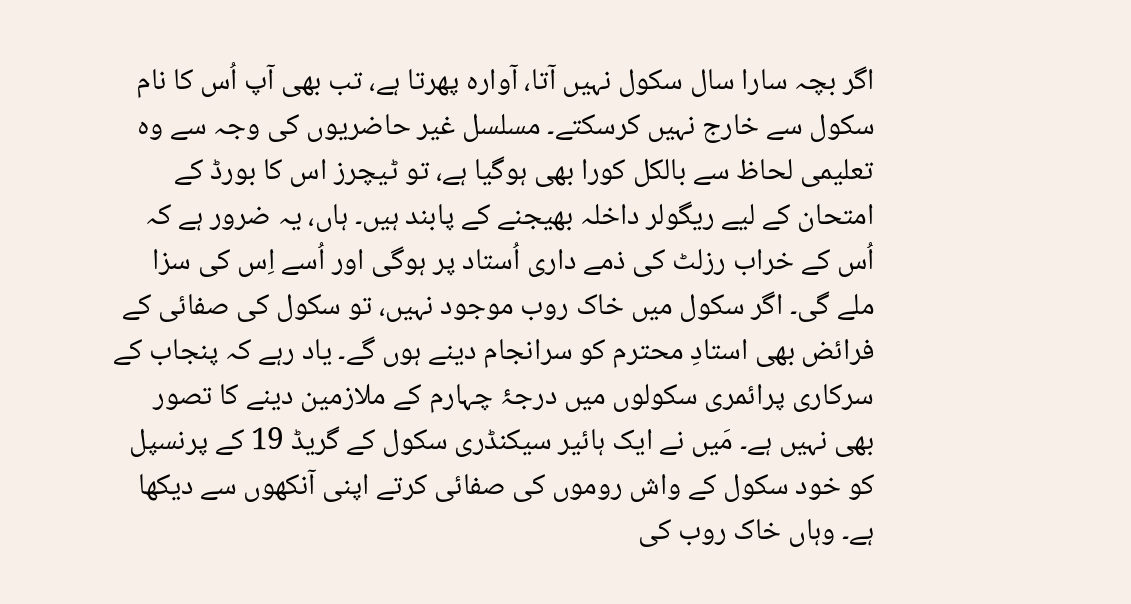اگر بچہ سارا سال سکول نہیں آتا، آوارہ پھرتا ہے، تب بھی آپ اُس کا نام سکول سے خارج نہیں کرسکتے۔ مسلسل غیر حاضریوں کی وجہ سے وہ تعلیمی لحاظ سے بالکل کورا بھی ہوگیا ہے، تو ٹیچرز اس کا بورڈ کے امتحان کے لیے ریگولر داخلہ بھیجنے کے پابند ہیں۔ ہاں، یہ ضرور ہے کہ اُس کے خراب رزلٹ کی ذمے داری اُستاد پر ہوگی اور اُسے اِس کی سزا ملے گی۔ اگر سکول میں خاک روب موجود نہیں، تو سکول کی صفائی کے فرائض بھی استادِ محترم کو سرانجام دینے ہوں گے۔ یاد رہے کہ پنجاب کے سرکاری پرائمری سکولوں میں درجۂ چہارم کے ملازمین دینے کا تصور بھی نہیں ہے۔ مَیں نے ایک ہائیر سیکنڈری سکول کے گریڈ 19 کے پرنسپل کو خود سکول کے واش روموں کی صفائی کرتے اپنی آنکھوں سے دیکھا ہے۔ وہاں خاک روب کی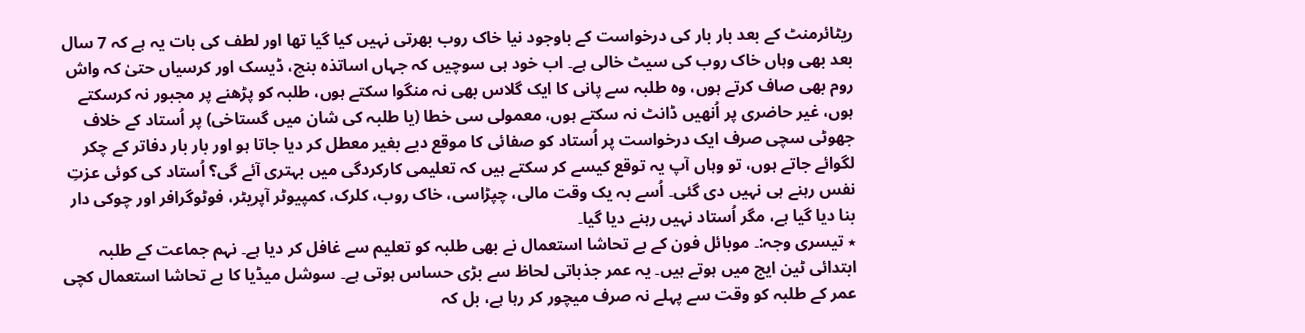ریٹائرمنٹ کے بعد بار بار کی درخواست کے باوجود نیا خاک روب بھرتی نہیں کیا گیا تھا اور لطف کی بات یہ ہے کہ 7 سال بعد بھی وہاں خاک روب کی سیٹ خالی ہے۔ اب خود ہی سوچیں کہ جہاں اساتذہ بنچ، ڈیسک اور کرسیاں حتیٰ کہ واش روم بھی صاف کرتے ہوں، وہ طلبہ سے پانی کا ایک گلاس بھی نہ منگوا سکتے ہوں، طلبہ کو پڑھنے پر مجبور نہ کرسکتے ہوں، غیر حاضری پر اُنھیں ڈانٹ نہ سکتے ہوں، معمولی سی خطا (یا طلبہ کی شان میں گستاخی) پر اُستاد کے خلاف جھوٹی سچی صرف ایک درخواست پر اُستاد کو صفائی کا موقع دیے بغیر معطل کر دیا جاتا ہو اور بار بار دفاتر کے چکر لگوائے جاتے ہوں، تو وہاں آپ یہ توقع کیسے کر سکتے ہیں کہ تعلیمی کارکردگی میں بہتری آئے گی؟ اُستاد کی کوئی عزتِ نفس رہنے ہی نہیں دی گئی۔ اُسے بہ یک وقت مالی، چپڑاسی، خاک روب، کلرک، کمپیوٹر آپریٹر، فوٹوگرافر اور چوکی دار بنا دیا گیا ہے، مگر اُستاد نہیں رہنے دیا گیا۔
٭ تیسری وجہ:۔ موبائل فون کے بے تحاشا استعمال نے بھی طلبہ کو تعلیم سے غافل کر دیا ہے۔ نہم جماعت کے طلبہ ابتدائی ٹین ایج میں ہوتے ہیں۔ یہ عمر جذباتی لحاظ سے بڑی حساس ہوتی ہے۔ سوشل میڈیا کا بے تحاشا استعمال کچی عمر کے طلبہ کو وقت سے پہلے نہ صرف میچور کر رہا ہے، بل کہ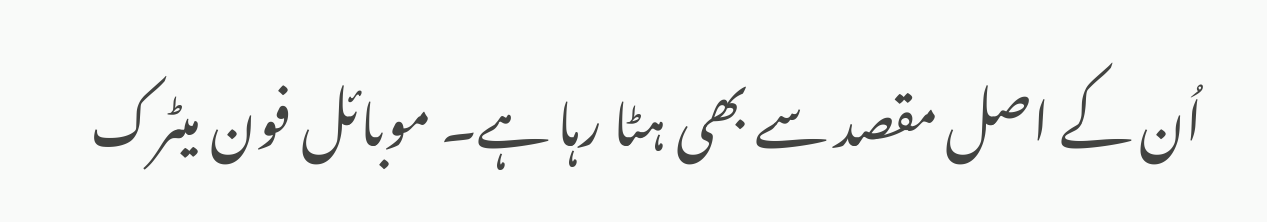اُن کے اصل مقصد سے بھی ہٹا رہا ہے۔ موبائل فون میٹرک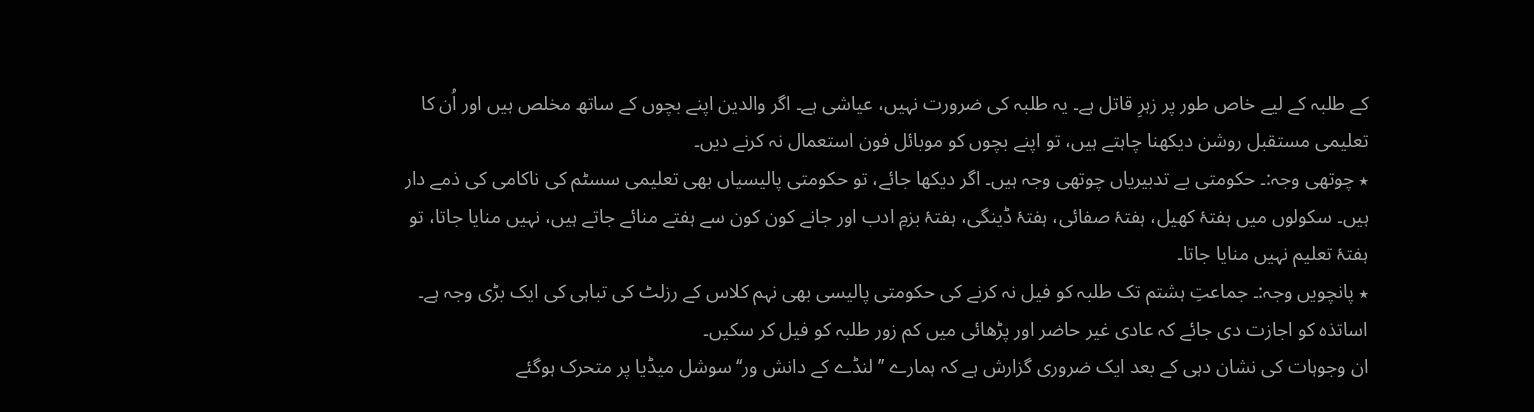کے طلبہ کے لیے خاص طور پر زہرِ قاتل ہے۔ یہ طلبہ کی ضرورت نہیں، عیاشی ہے۔ اگر والدین اپنے بچوں کے ساتھ مخلص ہیں اور اُن کا تعلیمی مستقبل روشن دیکھنا چاہتے ہیں، تو اپنے بچوں کو موبائل فون استعمال نہ کرنے دیں۔
٭ چوتھی وجہ:۔ حکومتی بے تدبیریاں چوتھی وجہ ہیں۔ اگر دیکھا جائے، تو حکومتی پالیسیاں بھی تعلیمی سسٹم کی ناکامی کی ذمے دار ہیں۔ سکولوں میں ہفتۂ کھیل، ہفتۂ صفائی، ہفتۂ ڈینگی، ہفتۂ بزمِ ادب اور جانے کون کون سے ہفتے منائے جاتے ہیں، نہیں منایا جاتا، تو ہفتۂ تعلیم نہیں منایا جاتا۔
٭ پانچویں وجہ:۔ جماعتِ ہشتم تک طلبہ کو فیل نہ کرنے کی حکومتی پالیسی بھی نہم کلاس کے رزلٹ کی تباہی کی ایک بڑی وجہ ہے۔ اساتذہ کو اجازت دی جائے کہ عادی غیر حاضر اور پڑھائی میں کم زور طلبہ کو فیل کر سکیں۔
ان وجوہات کی نشان دہی کے بعد ایک ضروری گزارش ہے کہ ہمارے ’’لنڈے کے دانش ور‘‘ سوشل میڈیا پر متحرک ہوگئے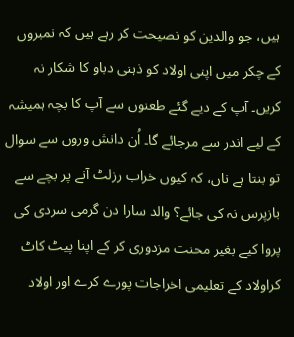ہیں، جو والدین کو نصیحت کر رہے ہیں کہ نمبروں کے چکر میں اپنی اولاد کو ذہنی دباو کا شکار نہ کریں۔ آپ کے دیے گئے طعنوں سے آپ کا بچہ ہمیشہ کے لیے اندر سے مرجائے گا۔ اُن دانش وروں سے سوال تو بنتا ہے ناں، کہ کیوں خراب رزلٹ آنے پر بچے سے بازپرس نہ کی جائے؟ والد سارا دن گرمی سردی کی پروا کیے بغیر محنت مزدوری کر کے اپنا پیٹ کاٹ کراولاد کے تعلیمی اخراجات پورے کرے اور اولاد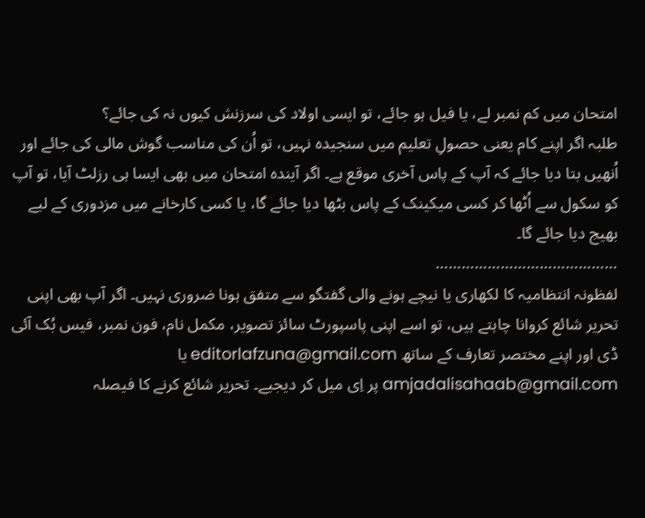امتحان میں کم نمبر لے، یا فیل ہو جائے، تو ایسی اولاد کی سرزنش کیوں نہ کی جائے؟
طلبہ اگر اپنے کام یعنی حصولِ تعلیم میں سنجیدہ نہیں، تو اُن کی مناسب گوش مالی کی جائے اور اُنھیں بتا دیا جائے کہ آپ کے پاس آخری موقع ہے۔ اگر آیندہ امتحان میں بھی ایسا ہی رزلٹ آیا، تو آپ کو سکول سے اُٹھا کر کسی میکینک کے پاس بٹھا دیا جائے گا، یا کسی کارخانے میں مزدوری کے لیے بھیج دیا جائے گا۔
……………………………………
لفظونہ انتظامیہ کا لکھاری یا نیچے ہونے والی گفتگو سے متفق ہونا ضروری نہیں۔ اگر آپ بھی اپنی تحریر شائع کروانا چاہتے ہیں، تو اسے اپنی پاسپورٹ سائز تصویر، مکمل نام، فون نمبر، فیس بُک آئی ڈی اور اپنے مختصر تعارف کے ساتھ editorlafzuna@gmail.com یا amjadalisahaab@gmail.com پر اِی میل کر دیجیے۔ تحریر شائع کرنے کا فیصلہ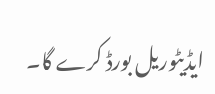ایڈیٹوریل بورڈ کرے گا۔